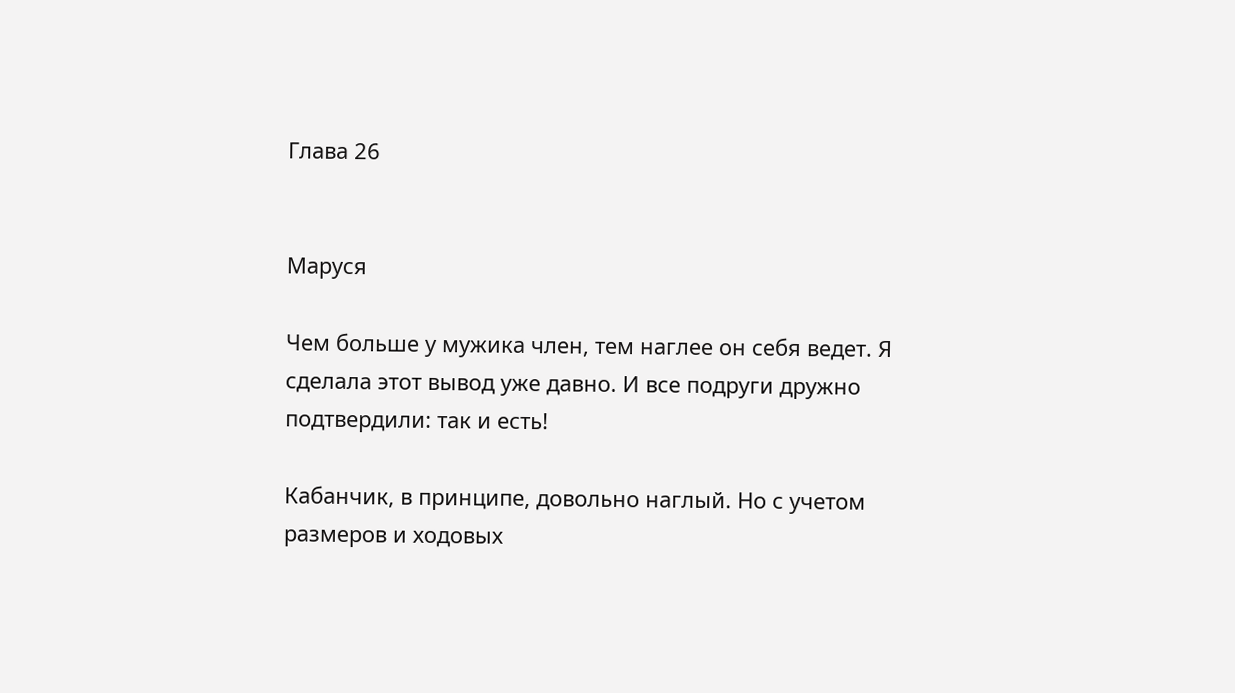Глава 26


Маруся

Чем больше у мужика член, тем наглее он себя ведет. Я сделала этот вывод уже давно. И все подруги дружно подтвердили: так и есть!

Кабанчик, в принципе, довольно наглый. Но с учетом размеров и ходовых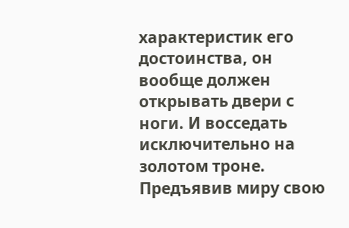характеристик его достоинства, он вообще должен открывать двери с ноги. И восседать исключительно на золотом троне. Предъявив миру свою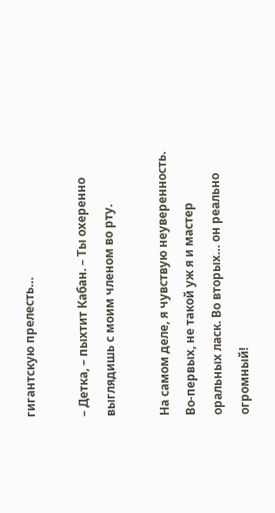гигантскую прелесть…

– Детка, – пыхтит Кабан. – Ты охеренно выглядишь с моим членом во рту.

На самом деле, я чувствую неуверенность. Во-первых, не такой уж я и мастер оральных ласк. Во вторых… он реально огромный!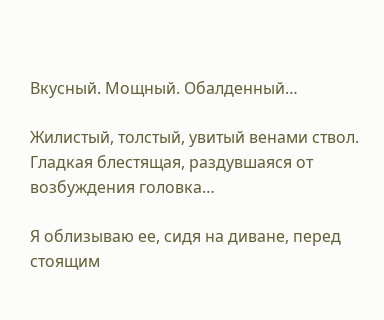Вкусный. Мощный. Обалденный…

Жилистый, толстый, увитый венами ствол. Гладкая блестящая, раздувшаяся от возбуждения головка…

Я облизываю ее, сидя на диване, перед стоящим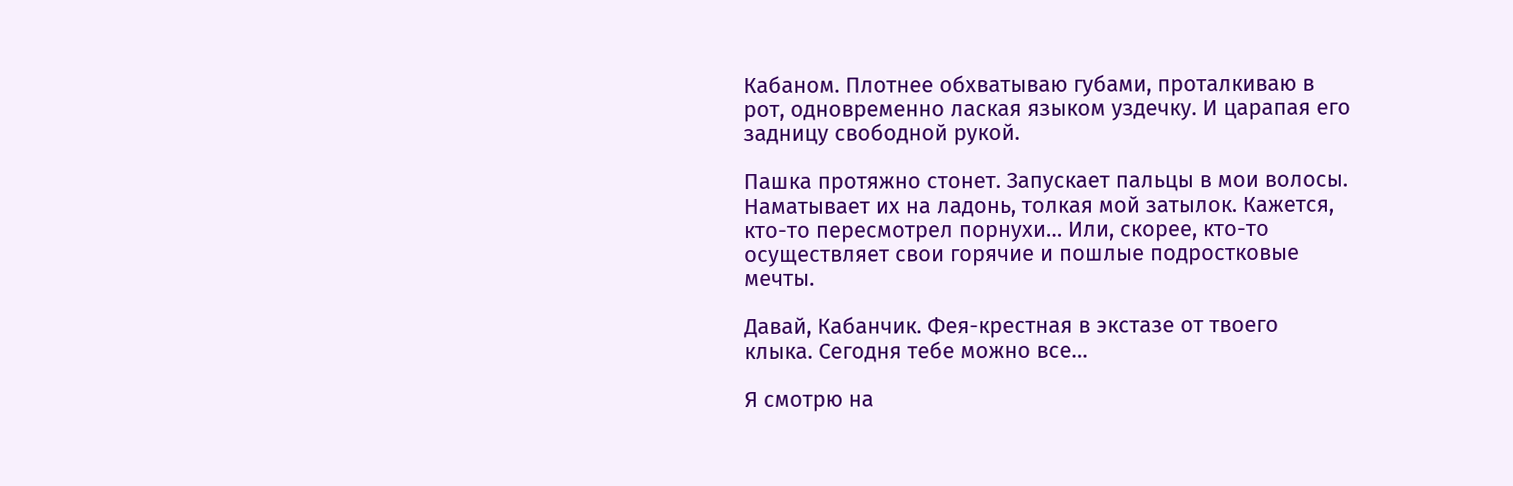Кабаном. Плотнее обхватываю губами, проталкиваю в рот, одновременно лаская языком уздечку. И царапая его задницу свободной рукой.

Пашка протяжно стонет. Запускает пальцы в мои волосы. Наматывает их на ладонь, толкая мой затылок. Кажется, кто-то пересмотрел порнухи… Или, скорее, кто-то осуществляет свои горячие и пошлые подростковые мечты.

Давай, Кабанчик. Фея-крестная в экстазе от твоего клыка. Сегодня тебе можно все…

Я смотрю на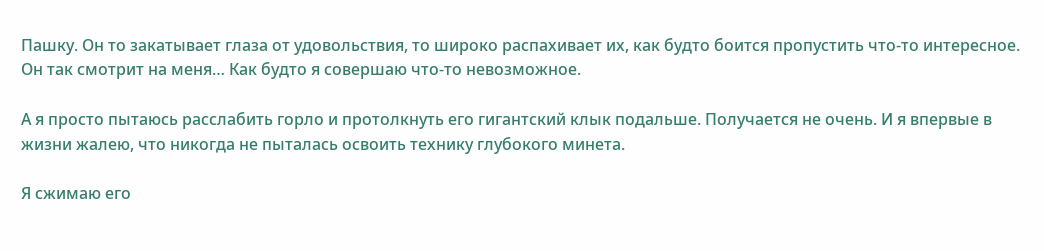Пашку. Он то закатывает глаза от удовольствия, то широко распахивает их, как будто боится пропустить что-то интересное. Он так смотрит на меня… Как будто я совершаю что-то невозможное.

А я просто пытаюсь расслабить горло и протолкнуть его гигантский клык подальше. Получается не очень. И я впервые в жизни жалею, что никогда не пыталась освоить технику глубокого минета.

Я сжимаю его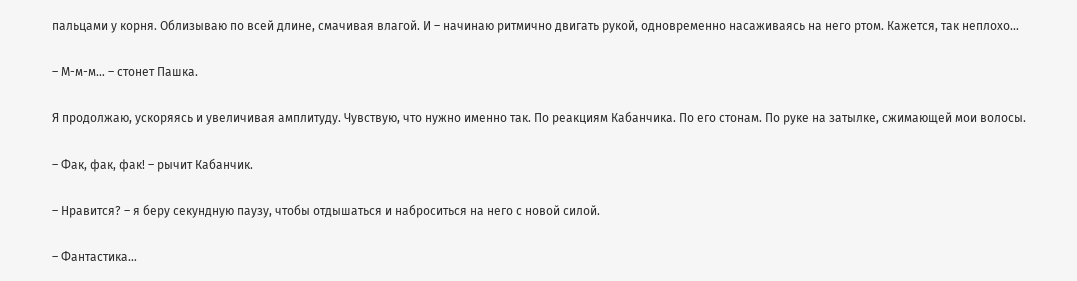пальцами у корня. Облизываю по всей длине, смачивая влагой. И – начинаю ритмично двигать рукой, одновременно насаживаясь на него ртом. Кажется, так неплохо…

– М-м-м… – стонет Пашка.

Я продолжаю, ускоряясь и увеличивая амплитуду. Чувствую, что нужно именно так. По реакциям Кабанчика. По его стонам. По руке на затылке, сжимающей мои волосы.

– Фак, фак, фак! – рычит Кабанчик.

– Нравится? – я беру секундную паузу, чтобы отдышаться и наброситься на него с новой силой.

– Фантастика…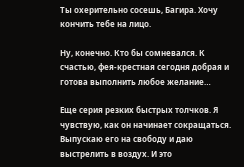Ты охерительно сосешь, Багира. Хочу кончить тебе на лицо.

Ну, конечно. Кто бы сомневался. К счастью, фея-крестная сегодня добрая и готова выполнить любое желание…

Еще серия резких быстрых толчков. Я чувствую, как он начинает сокращаться. Выпускаю его на свободу и даю выстрелить в воздух. И это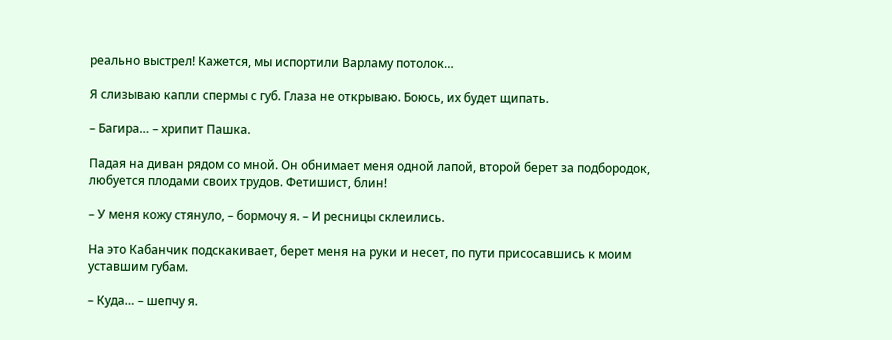реально выстрел! Кажется, мы испортили Варламу потолок…

Я слизываю капли спермы с губ. Глаза не открываю. Боюсь, их будет щипать.

– Багира… – хрипит Пашка.

Падая на диван рядом со мной. Он обнимает меня одной лапой, второй берет за подбородок, любуется плодами своих трудов. Фетишист, блин!

– У меня кожу стянуло, – бормочу я. – И ресницы склеились.

На это Кабанчик подскакивает, берет меня на руки и несет, по пути присосавшись к моим уставшим губам.

– Куда… – шепчу я.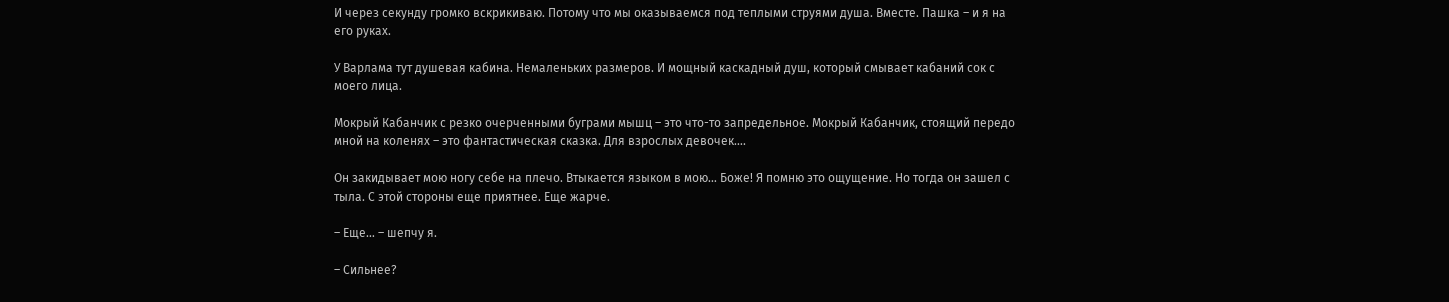И через секунду громко вскрикиваю. Потому что мы оказываемся под теплыми струями душа. Вместе. Пашка – и я на его руках.

У Варлама тут душевая кабина. Немаленьких размеров. И мощный каскадный душ, который смывает кабаний сок с моего лица.

Мокрый Кабанчик с резко очерченными буграми мышц – это что-то запредельное. Мокрый Кабанчик, стоящий передо мной на коленях – это фантастическая сказка. Для взрослых девочек….

Он закидывает мою ногу себе на плечо. Втыкается языком в мою… Боже! Я помню это ощущение. Но тогда он зашел с тыла. С этой стороны еще приятнее. Еще жарче.

– Еще… – шепчу я.

– Сильнее?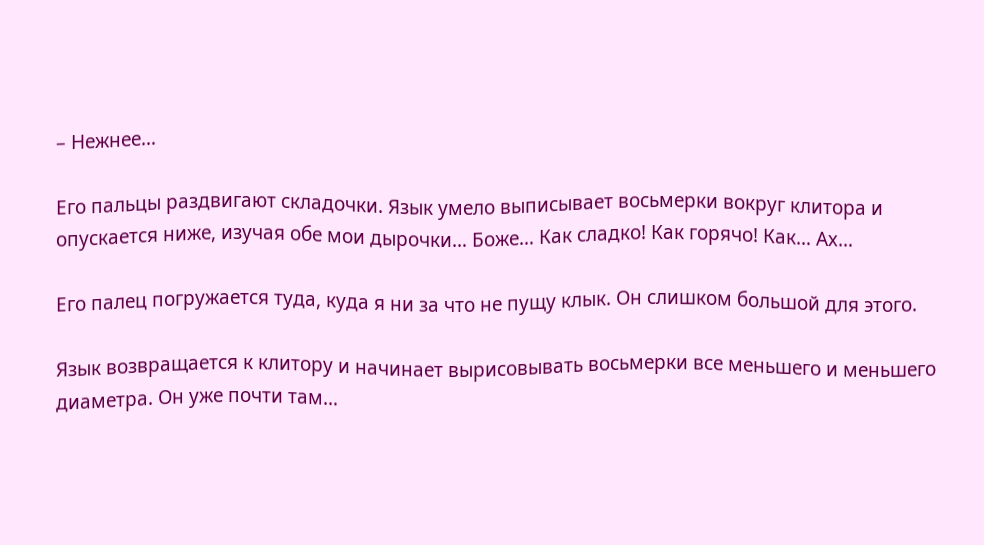– Нежнее…

Его пальцы раздвигают складочки. Язык умело выписывает восьмерки вокруг клитора и опускается ниже, изучая обе мои дырочки… Боже… Как сладко! Как горячо! Как… Ах…

Его палец погружается туда, куда я ни за что не пущу клык. Он слишком большой для этого.

Язык возвращается к клитору и начинает вырисовывать восьмерки все меньшего и меньшего диаметра. Он уже почти там…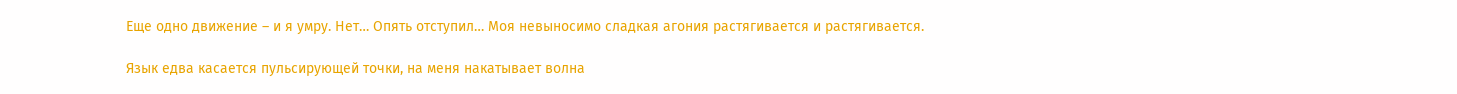Еще одно движение – и я умру. Нет… Опять отступил… Моя невыносимо сладкая агония растягивается и растягивается.

Язык едва касается пульсирующей точки, на меня накатывает волна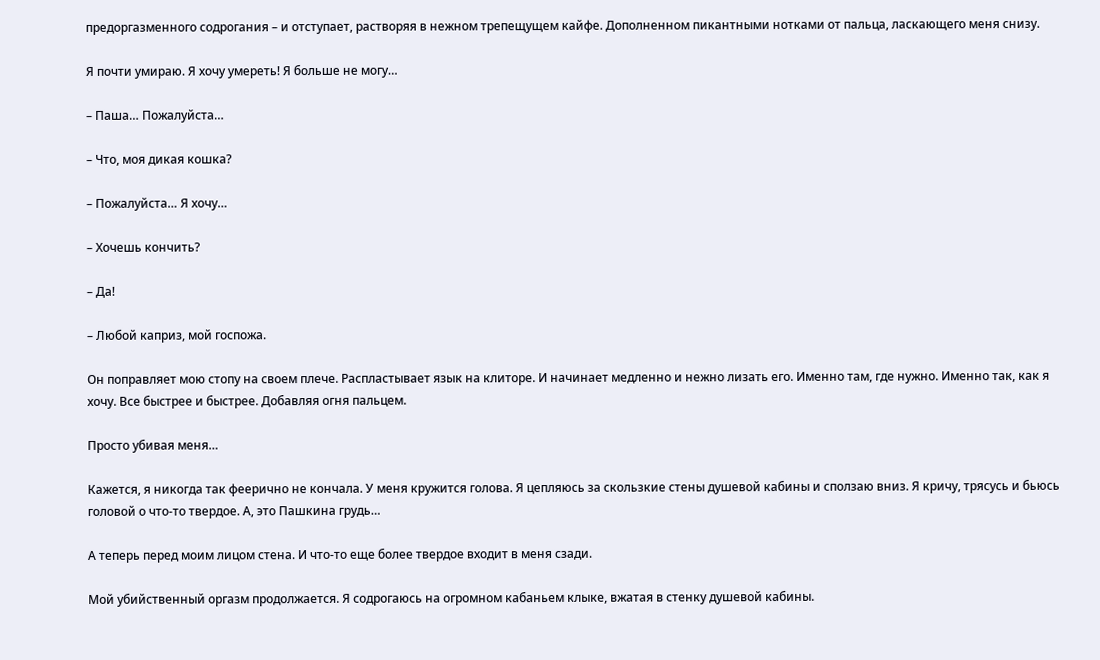предоргазменного содрогания – и отступает, растворяя в нежном трепещущем кайфе. Дополненном пикантными нотками от пальца, ласкающего меня снизу.

Я почти умираю. Я хочу умереть! Я больше не могу…

– Паша… Пожалуйста…

– Что, моя дикая кошка?

– Пожалуйста… Я хочу…

– Хочешь кончить?

– Да!

– Любой каприз, мой госпожа.

Он поправляет мою стопу на своем плече. Распластывает язык на клиторе. И начинает медленно и нежно лизать его. Именно там, где нужно. Именно так, как я хочу. Все быстрее и быстрее. Добавляя огня пальцем.

Просто убивая меня…

Кажется, я никогда так феерично не кончала. У меня кружится голова. Я цепляюсь за скользкие стены душевой кабины и сползаю вниз. Я кричу, трясусь и бьюсь головой о что-то твердое. А, это Пашкина грудь…

А теперь перед моим лицом стена. И что-то еще более твердое входит в меня сзади.

Мой убийственный оргазм продолжается. Я содрогаюсь на огромном кабаньем клыке, вжатая в стенку душевой кабины.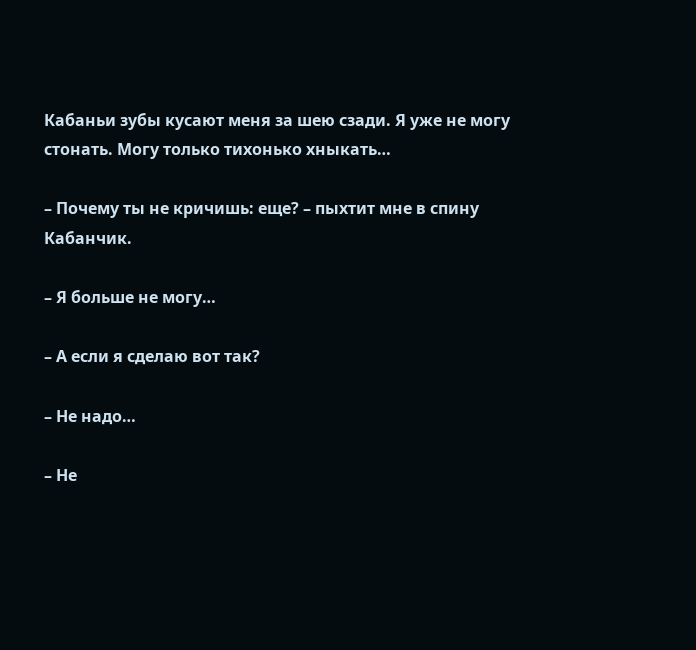Кабаньи зубы кусают меня за шею сзади. Я уже не могу стонать. Могу только тихонько хныкать…

– Почему ты не кричишь: еще? – пыхтит мне в спину Кабанчик.

– Я больше не могу…

– А если я сделаю вот так?

– Не надо…

– Не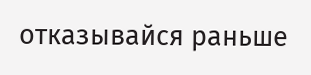отказывайся раньше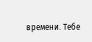времени. Тебе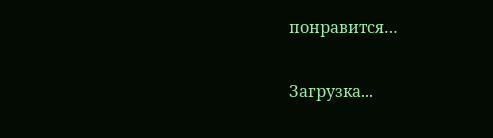понравится…

Загрузка...